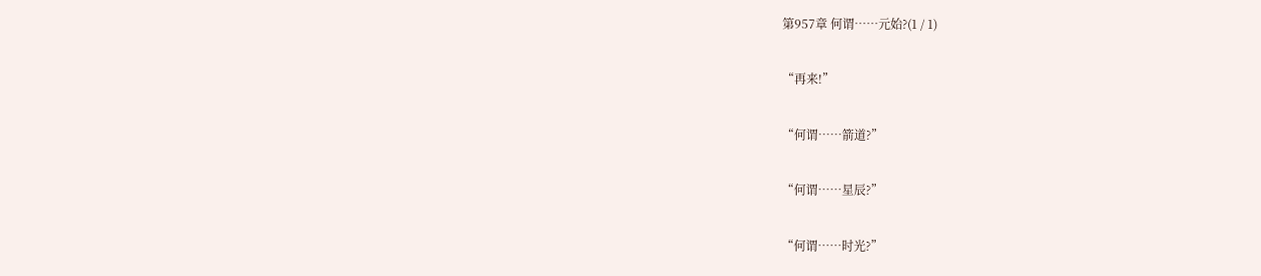第957章 何谓……元始?(1 / 1)

“再来!”

“何谓……箭道?”

“何谓……星辰?”

“何谓……时光?”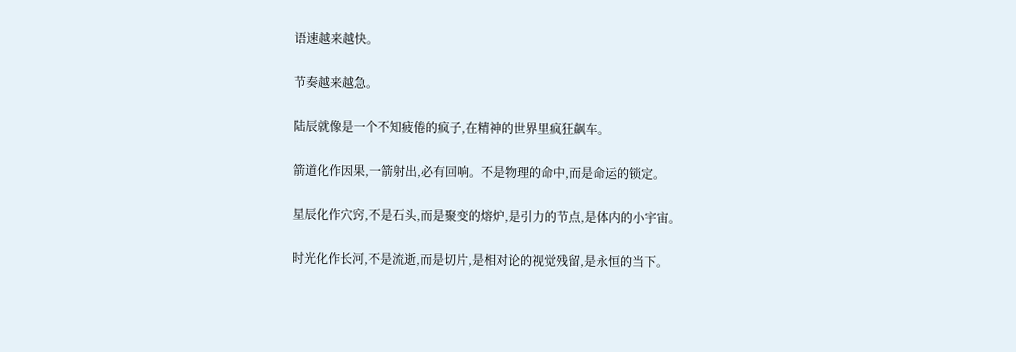语速越来越快。

节奏越来越急。

陆辰就像是一个不知疲倦的疯子,在精神的世界里疯狂飙车。

箭道化作因果,一箭射出,必有回响。不是物理的命中,而是命运的锁定。

星辰化作穴窍,不是石头,而是聚变的熔炉,是引力的节点,是体内的小宇宙。

时光化作长河,不是流逝,而是切片,是相对论的视觉残留,是永恒的当下。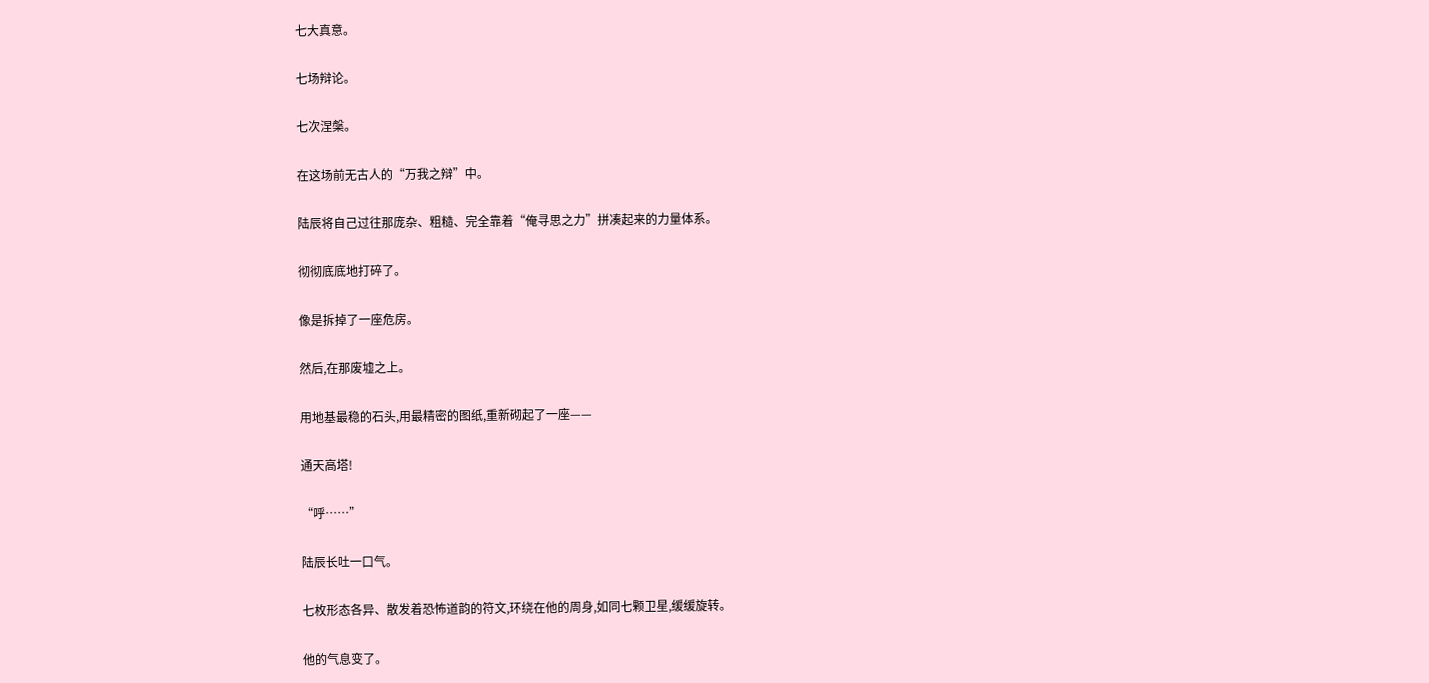七大真意。

七场辩论。

七次涅槃。

在这场前无古人的“万我之辩”中。

陆辰将自己过往那庞杂、粗糙、完全靠着“俺寻思之力”拼凑起来的力量体系。

彻彻底底地打碎了。

像是拆掉了一座危房。

然后,在那废墟之上。

用地基最稳的石头,用最精密的图纸,重新砌起了一座——

通天高塔!

“呼……”

陆辰长吐一口气。

七枚形态各异、散发着恐怖道韵的符文,环绕在他的周身,如同七颗卫星,缓缓旋转。

他的气息变了。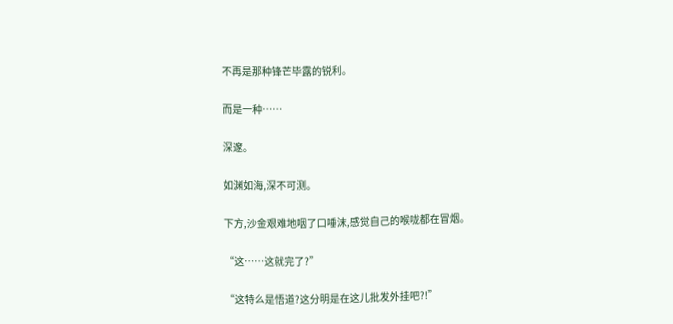不再是那种锋芒毕露的锐利。

而是一种……

深邃。

如渊如海,深不可测。

下方,沙金艰难地咽了口唾沫,感觉自己的喉咙都在冒烟。

“这……这就完了?”

“这特么是悟道?这分明是在这儿批发外挂吧?!”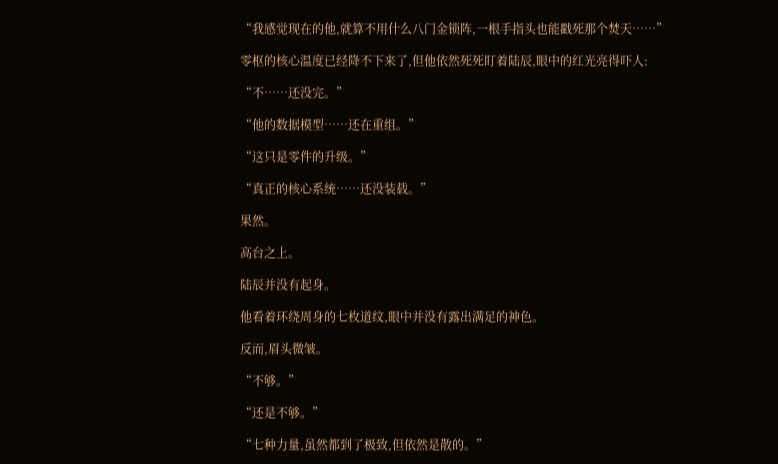“我感觉现在的他,就算不用什么八门金锁阵,一根手指头也能戳死那个焚天……”

零枢的核心温度已经降不下来了,但他依然死死盯着陆辰,眼中的红光亮得吓人:

“不……还没完。”

“他的数据模型……还在重组。”

“这只是零件的升级。”

“真正的核心系统……还没装载。”

果然。

高台之上。

陆辰并没有起身。

他看着环绕周身的七枚道纹,眼中并没有露出满足的神色。

反而,眉头微皱。

“不够。”

“还是不够。”

“七种力量,虽然都到了极致,但依然是散的。”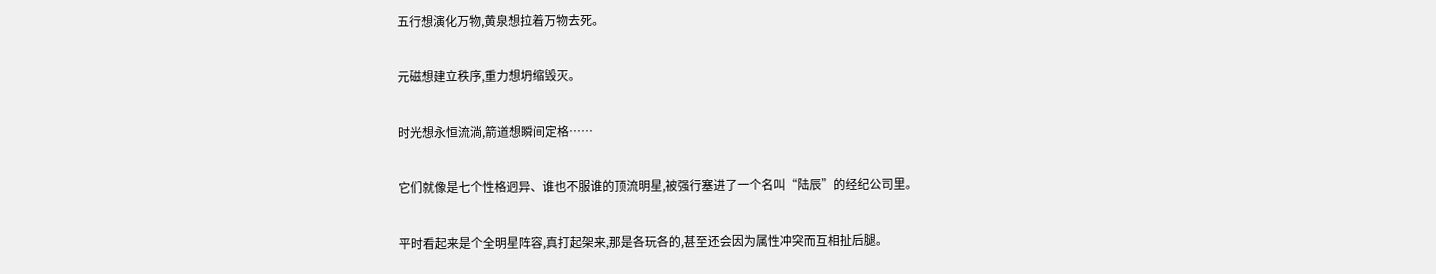五行想演化万物,黄泉想拉着万物去死。

元磁想建立秩序,重力想坍缩毁灭。

时光想永恒流淌,箭道想瞬间定格……

它们就像是七个性格迥异、谁也不服谁的顶流明星,被强行塞进了一个名叫“陆辰”的经纪公司里。

平时看起来是个全明星阵容,真打起架来,那是各玩各的,甚至还会因为属性冲突而互相扯后腿。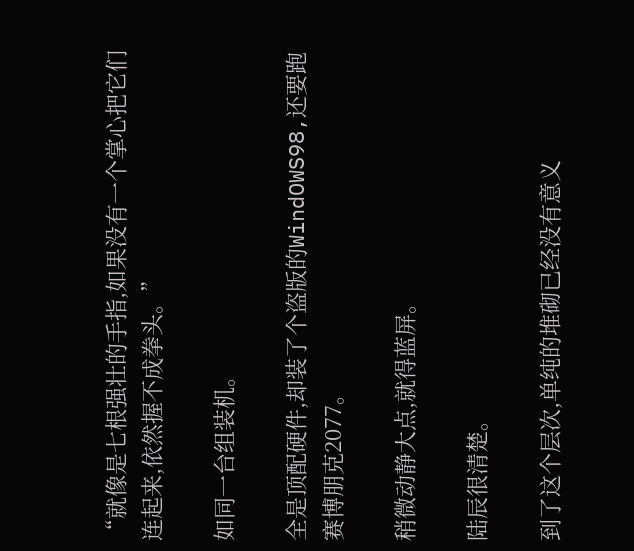“就像是七根强壮的手指,如果没有一个掌心把它们连起来,依然握不成拳头。”

如同一台组装机。

全是顶配硬件,却装了个盗版的WindOWS98,还要跑赛博朋克2077。

稍微动静大点,就得蓝屏。

陆辰很清楚。

到了这个层次,单纯的堆砌已经没有意义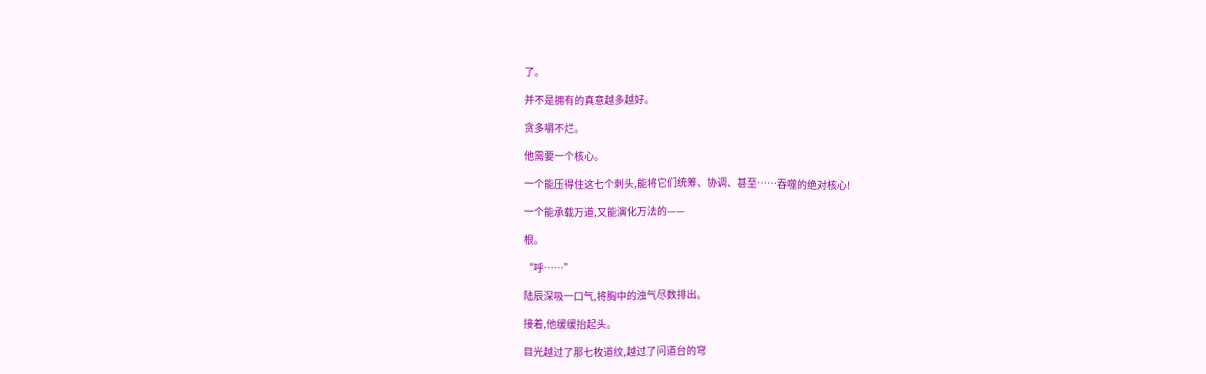了。

并不是拥有的真意越多越好。

贪多嚼不烂。

他需要一个核心。

一个能压得住这七个刺头,能将它们统筹、协调、甚至……吞噬的绝对核心!

一个能承载万道,又能演化万法的——

根。

“呼……”

陆辰深吸一口气,将胸中的浊气尽数排出。

接着,他缓缓抬起头。

目光越过了那七枚道纹,越过了问道台的穹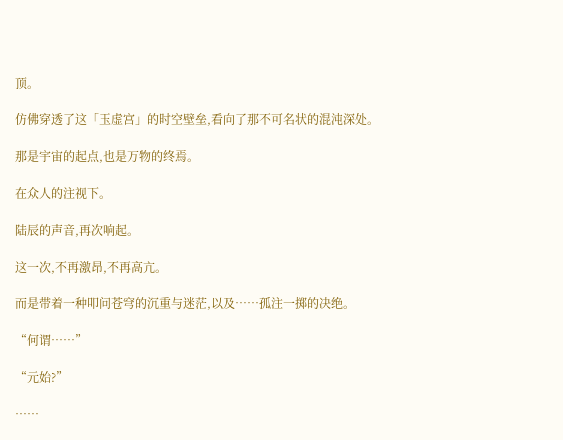顶。

仿佛穿透了这「玉虚宫」的时空壁垒,看向了那不可名状的混沌深处。

那是宇宙的起点,也是万物的终焉。

在众人的注视下。

陆辰的声音,再次响起。

这一次,不再激昂,不再高亢。

而是带着一种叩问苍穹的沉重与迷茫,以及……孤注一掷的决绝。

“何谓……”

“元始?”

……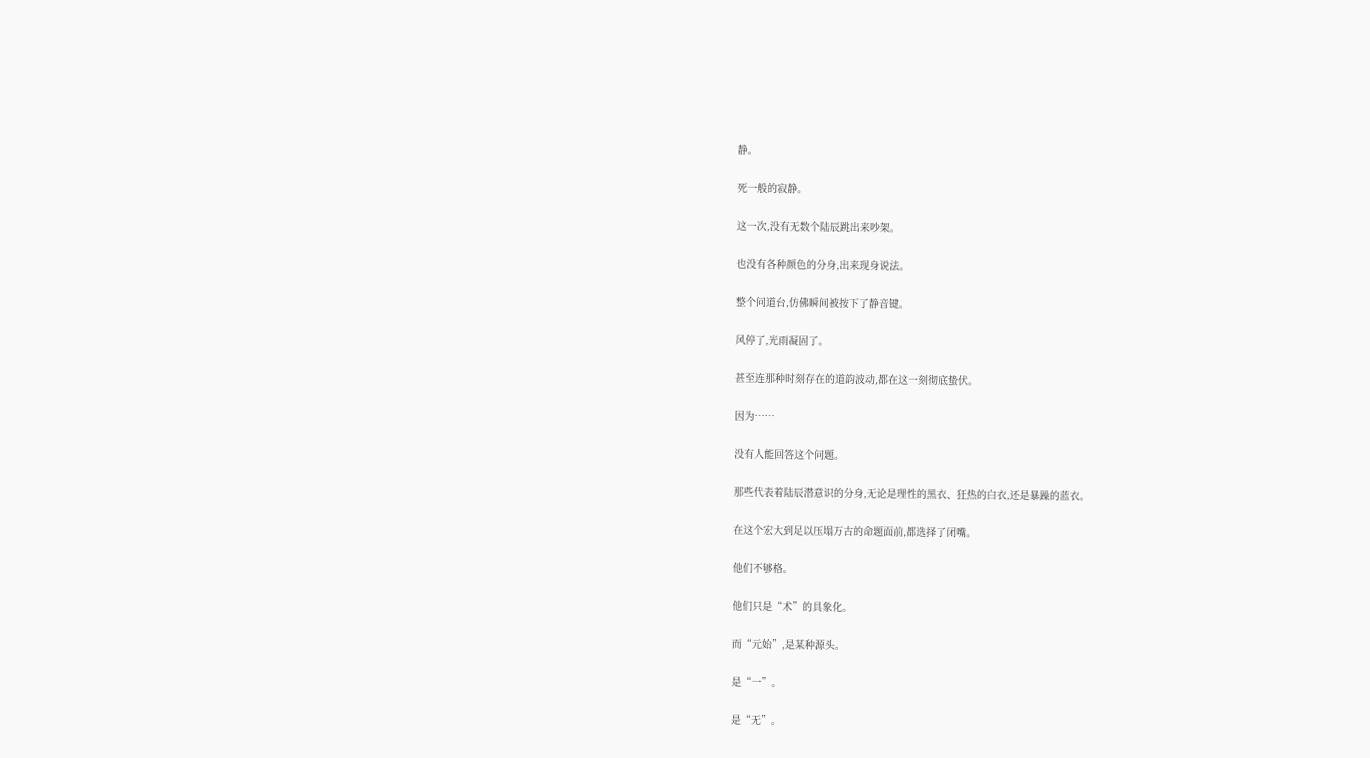静。

死一般的寂静。

这一次,没有无数个陆辰跳出来吵架。

也没有各种颜色的分身,出来现身说法。

整个问道台,仿佛瞬间被按下了静音键。

风停了,光雨凝固了。

甚至连那种时刻存在的道韵波动,都在这一刻彻底蛰伏。

因为……

没有人能回答这个问题。

那些代表着陆辰潜意识的分身,无论是理性的黑衣、狂热的白衣,还是暴躁的蓝衣。

在这个宏大到足以压塌万古的命题面前,都选择了闭嘴。

他们不够格。

他们只是“术”的具象化。

而“元始”,是某种源头。

是“一”。

是“无”。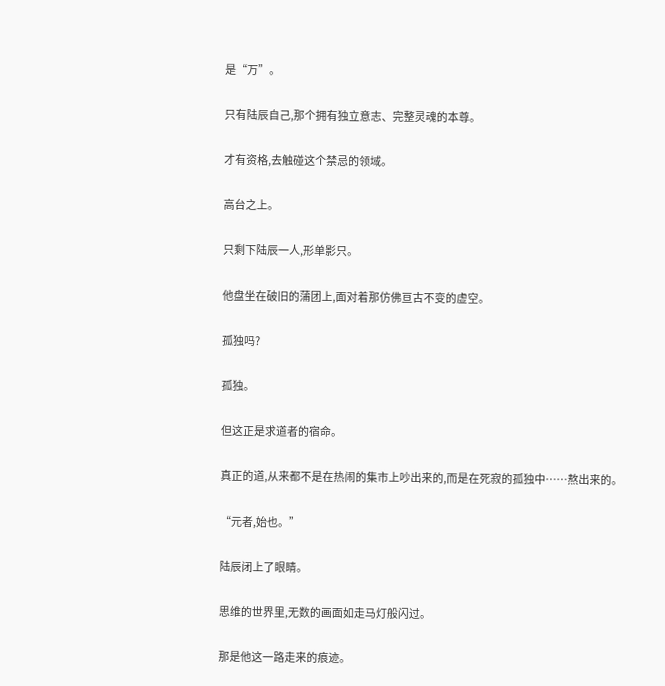是“万”。

只有陆辰自己,那个拥有独立意志、完整灵魂的本尊。

才有资格,去触碰这个禁忌的领域。

高台之上。

只剩下陆辰一人,形单影只。

他盘坐在破旧的蒲团上,面对着那仿佛亘古不变的虚空。

孤独吗?

孤独。

但这正是求道者的宿命。

真正的道,从来都不是在热闹的集市上吵出来的,而是在死寂的孤独中……熬出来的。

“元者,始也。”

陆辰闭上了眼睛。

思维的世界里,无数的画面如走马灯般闪过。

那是他这一路走来的痕迹。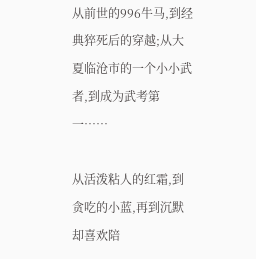从前世的996牛马,到经典猝死后的穿越;从大夏临沧市的一个小小武者,到成为武考第一……

从活泼粘人的红霜,到贪吃的小蓝,再到沉默却喜欢陪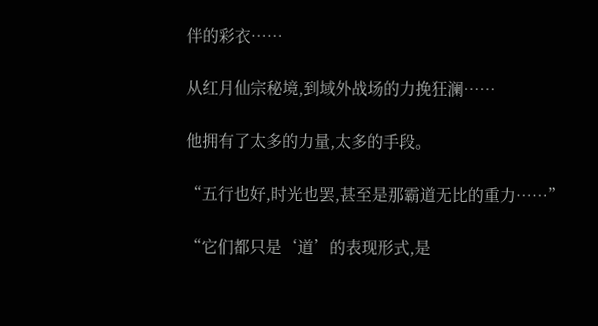伴的彩衣……

从红月仙宗秘境,到域外战场的力挽狂澜……

他拥有了太多的力量,太多的手段。

“五行也好,时光也罢,甚至是那霸道无比的重力……”

“它们都只是‘道’的表现形式,是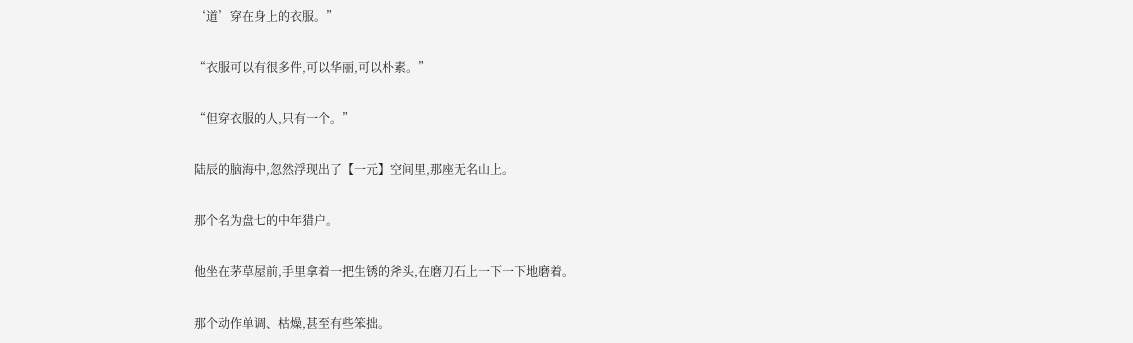‘道’穿在身上的衣服。”

“衣服可以有很多件,可以华丽,可以朴素。”

“但穿衣服的人,只有一个。”

陆辰的脑海中,忽然浮现出了【一元】空间里,那座无名山上。

那个名为盘七的中年猎户。

他坐在茅草屋前,手里拿着一把生锈的斧头,在磨刀石上一下一下地磨着。

那个动作单调、枯燥,甚至有些笨拙。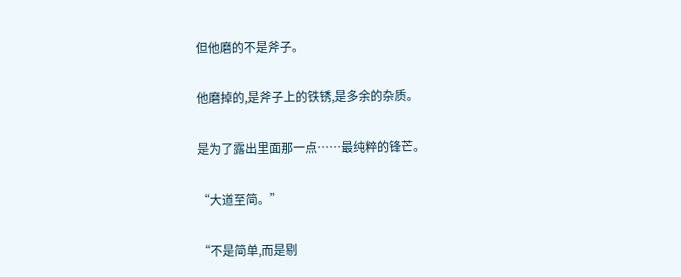但他磨的不是斧子。

他磨掉的,是斧子上的铁锈,是多余的杂质。

是为了露出里面那一点……最纯粹的锋芒。

“大道至简。”

“不是简单,而是剔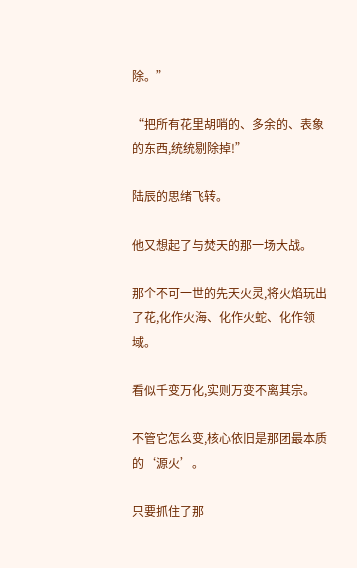除。”

“把所有花里胡哨的、多余的、表象的东西,统统剔除掉!”

陆辰的思绪飞转。

他又想起了与焚天的那一场大战。

那个不可一世的先天火灵,将火焰玩出了花,化作火海、化作火蛇、化作领域。

看似千变万化,实则万变不离其宗。

不管它怎么变,核心依旧是那团最本质的‘源火’。

只要抓住了那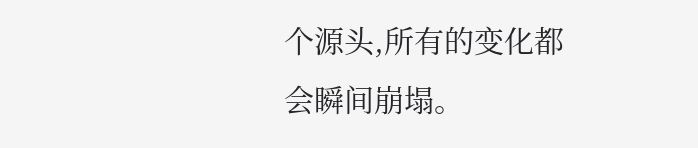个源头,所有的变化都会瞬间崩塌。